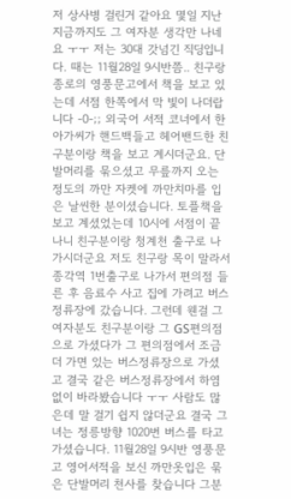저 상사병 걸린거 같아요 몇일 지난 지금까지도 그 여자분 생각만 나네요 ㅜㅜ 저는 30대 갓넘긴 직딩입니다. 때는 11월28일 9시반쯤.. 친구랑 종로의 영풍문고에서 책을 보고 있는데 서점 한쪽에서 막 빛이 나더랍니다 -0-;; 외국어 서적 코너에서 한 아가씨가 핸드백들고 헤어밴드한 친구분이랑 책을 보고 계시더군요. 단발머리를 묶으셨고 무릎까지 오는 정도의 까만 자켓에 까만치마를 입은 날씬한 분이셨습니다. 토플책을 보고 계셨었는데 10시에 서점이 끝나니 친구분이랑 청계천 출구로 나가시더군요 저도 친구랑 목이 말라서 종각역 1번출구로 나가서 편의점 들른 후 음료수 사고 집에 가려고 버스정류장에 갔습니다. 그런데 웬걸 그 여자분도 친구분이랑 그 GS편의점으로 가셨다가 그 편의점에서 조금 더 가면 있는 버스정류장으로 가셨고 결국 같은 버스정류장에서 하염없이 바라봤습니다 ㅜㅜ 사람도 많은데 말 걸기 쉽지 않더군요 결국 그녀는 정릉방향 1020번 버스를 타고 가셨습니다. 11월28일 9시반 영풍문고 영어서적을 보신 까만옷입은 묶은 단발머리 천사를 찾습니다 그분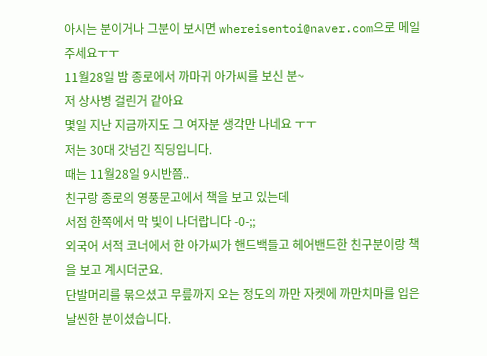아시는 분이거나 그분이 보시면 whereisentoi@naver.com으로 메일 주세요ㅜㅜ
11월28일 밤 종로에서 까마귀 아가씨를 보신 분~
저 상사병 걸린거 같아요
몇일 지난 지금까지도 그 여자분 생각만 나네요 ㅜㅜ
저는 30대 갓넘긴 직딩입니다.
때는 11월28일 9시반쯤..
친구랑 종로의 영풍문고에서 책을 보고 있는데
서점 한쪽에서 막 빛이 나더랍니다 -0-;;
외국어 서적 코너에서 한 아가씨가 핸드백들고 헤어밴드한 친구분이랑 책을 보고 계시더군요.
단발머리를 묶으셨고 무릎까지 오는 정도의 까만 자켓에 까만치마를 입은 날씬한 분이셨습니다.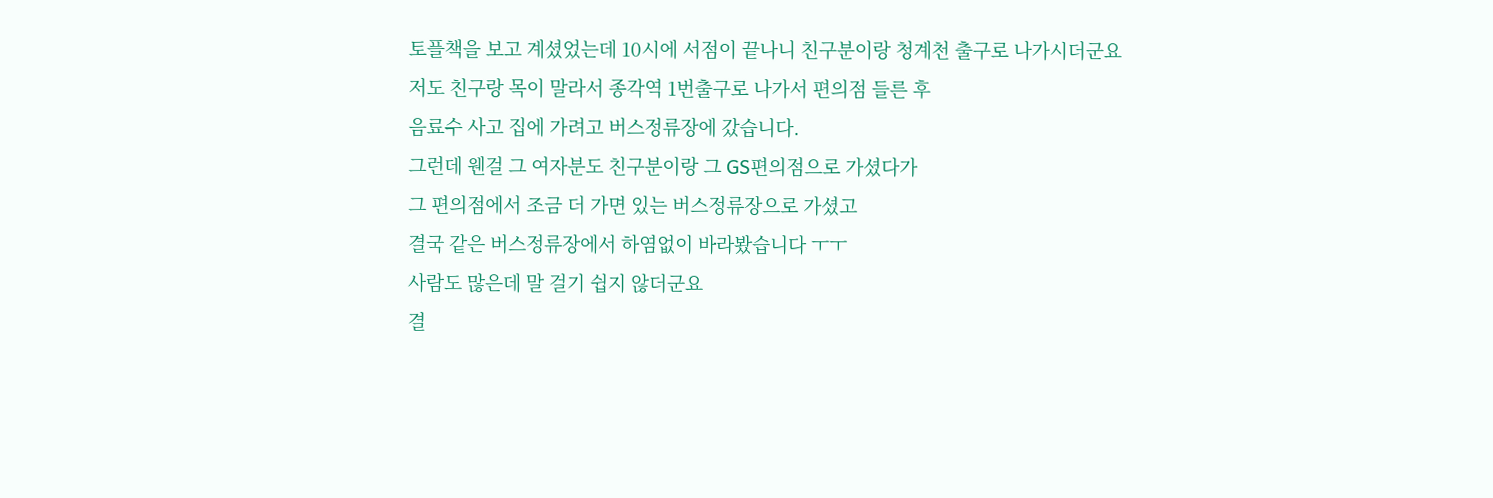토플책을 보고 계셨었는데 10시에 서점이 끝나니 친구분이랑 청계천 출구로 나가시더군요
저도 친구랑 목이 말라서 종각역 1번출구로 나가서 편의점 들른 후
음료수 사고 집에 가려고 버스정류장에 갔습니다.
그런데 웬걸 그 여자분도 친구분이랑 그 GS편의점으로 가셨다가
그 편의점에서 조금 더 가면 있는 버스정류장으로 가셨고
결국 같은 버스정류장에서 하염없이 바라봤습니다 ㅜㅜ
사람도 많은데 말 걸기 쉽지 않더군요
결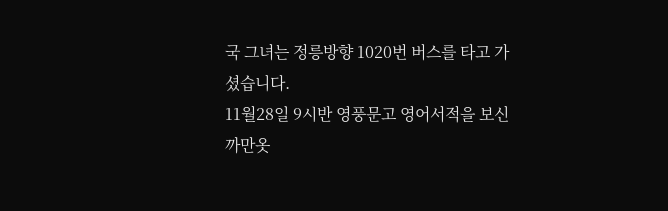국 그녀는 정릉방향 1020번 버스를 타고 가셨습니다.
11월28일 9시반 영풍문고 영어서적을 보신 까만옷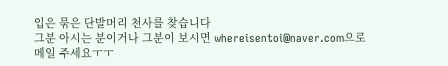입은 묶은 단발머리 천사를 찾습니다
그분 아시는 분이거나 그분이 보시면 whereisentoi@naver.com으로 메일 주세요ㅜㅜ